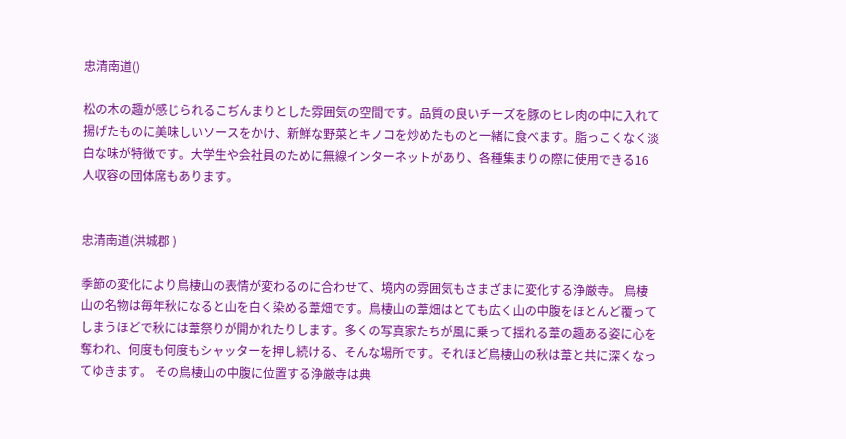忠清南道()

松の木の趣が感じられるこぢんまりとした雰囲気の空間です。品質の良いチーズを豚のヒレ肉の中に入れて揚げたものに美味しいソースをかけ、新鮮な野菜とキノコを炒めたものと一緒に食べます。脂っこくなく淡白な味が特徴です。大学生や会社員のために無線インターネットがあり、各種集まりの際に使用できる16人収容の団体席もあります。


忠清南道(洪城郡 )

季節の変化により鳥棲山の表情が変わるのに合わせて、境内の雰囲気もさまざまに変化する浄厳寺。 鳥棲山の名物は毎年秋になると山を白く染める葦畑です。鳥棲山の葦畑はとても広く山の中腹をほとんど覆ってしまうほどで秋には葦祭りが開かれたりします。多くの写真家たちが風に乗って揺れる葦の趣ある姿に心を奪われ、何度も何度もシャッターを押し続ける、そんな場所です。それほど鳥棲山の秋は葦と共に深くなってゆきます。 その鳥棲山の中腹に位置する浄厳寺は典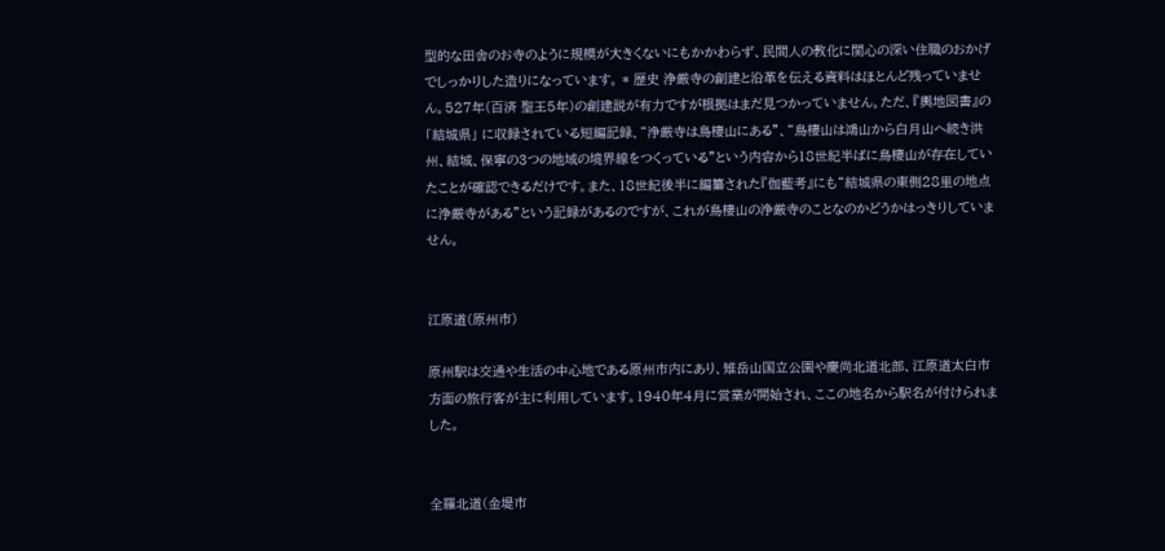型的な田舎のお寺のように規模が大きくないにもかかわらず、民間人の教化に関心の深い住職のおかげでしっかりした造りになっています。 * 歴史 浄厳寺の創建と沿革を伝える資料はほとんど残っていません。527年(百済 聖王5年)の創建説が有力ですが根拠はまだ見つかっていません。ただ、『輿地図書』の「結城県」 に収録されている短編記録、“浄厳寺は鳥棲山にある”、“鳥棲山は鴻山から白月山へ続き洪州、結城、保寧の3つの地域の境界線をつくっている”という内容から18世紀半ばに鳥棲山が存在していたことが確認できるだけです。また、18世紀後半に編纂された『伽藍考』にも“結城県の東側28里の地点に浄厳寺がある”という記録があるのですが、これが鳥棲山の浄厳寺のことなのかどうかはっきりしていません。


江原道(原州市)

原州駅は交通や生活の中心地である原州市内にあり、雉岳山国立公園や慶尚北道北部、江原道太白市方面の旅行客が主に利用しています。1940年4月に営業が開始され、ここの地名から駅名が付けられました。


全羅北道(金堤市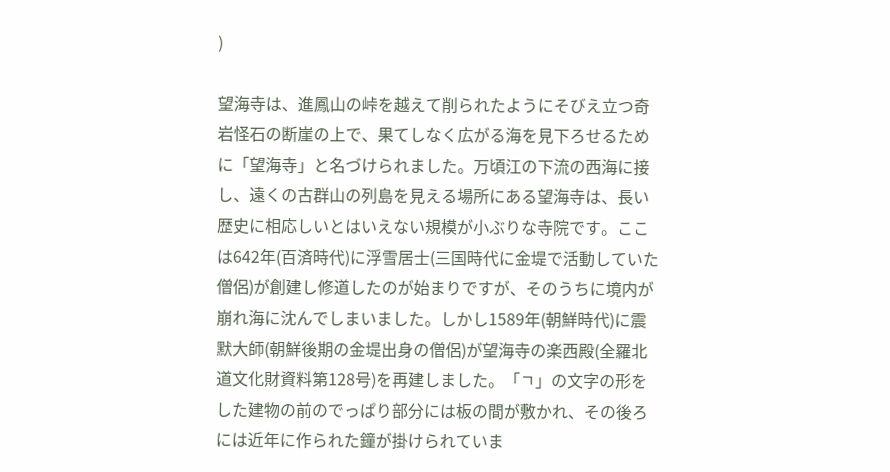)

望海寺は、進鳳山の峠を越えて削られたようにそびえ立つ奇岩怪石の断崖の上で、果てしなく広がる海を見下ろせるために「望海寺」と名づけられました。万頃江の下流の西海に接し、遠くの古群山の列島を見える場所にある望海寺は、長い歴史に相応しいとはいえない規模が小ぶりな寺院です。ここは642年(百済時代)に浮雪居士(三国時代に金堤で活動していた僧侶)が創建し修道したのが始まりですが、そのうちに境内が崩れ海に沈んでしまいました。しかし1589年(朝鮮時代)に震默大師(朝鮮後期の金堤出身の僧侶)が望海寺の楽西殿(全羅北道文化財資料第128号)を再建しました。「ㄱ」の文字の形をした建物の前のでっぱり部分には板の間が敷かれ、その後ろには近年に作られた鐘が掛けられていま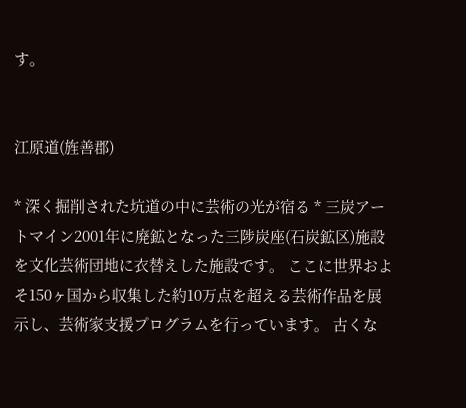す。


江原道(旌善郡)

* 深く掘削された坑道の中に芸術の光が宿る * 三炭アートマイン2001年に廃鉱となった三陟炭座(石炭鉱区)施設を文化芸術団地に衣替えした施設です。 ここに世界およそ150ヶ国から収集した約10万点を超える芸術作品を展示し、芸術家支援プログラムを行っています。 古くな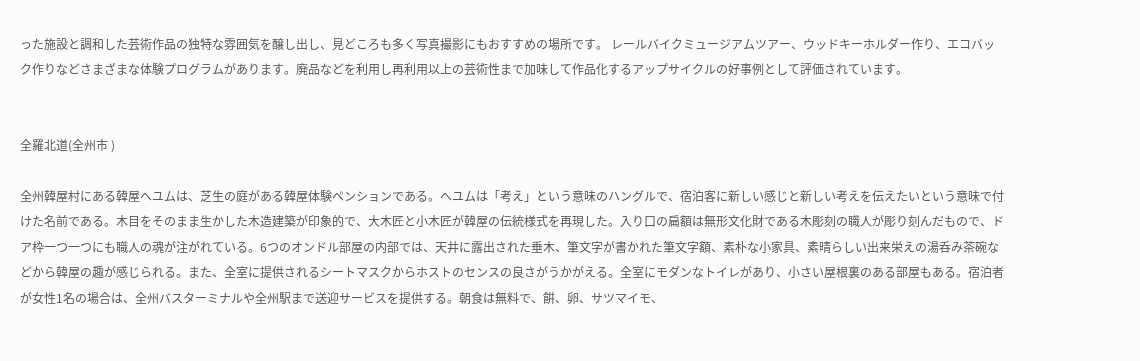った施設と調和した芸術作品の独特な雰囲気を醸し出し、見どころも多く写真撮影にもおすすめの場所です。 レールバイクミュージアムツアー、ウッドキーホルダー作り、エコバック作りなどさまざまな体験プログラムがあります。廃品などを利用し再利用以上の芸術性まで加味して作品化するアップサイクルの好事例として評価されています。


全羅北道(全州市 )

全州韓屋村にある韓屋へユムは、芝生の庭がある韓屋体験ペンションである。へユムは「考え」という意味のハングルで、宿泊客に新しい感じと新しい考えを伝えたいという意味で付けた名前である。木目をそのまま生かした木造建築が印象的で、大木匠と小木匠が韓屋の伝統様式を再現した。入り口の扁額は無形文化財である木彫刻の職人が彫り刻んだもので、ドア枠一つ一つにも職人の魂が注がれている。6つのオンドル部屋の内部では、天井に露出された垂木、筆文字が書かれた筆文字額、素朴な小家具、素晴らしい出来栄えの湯呑み茶碗などから韓屋の趣が感じられる。また、全室に提供されるシートマスクからホストのセンスの良さがうかがえる。全室にモダンなトイレがあり、小さい屋根裏のある部屋もある。宿泊者が女性1名の場合は、全州バスターミナルや全州駅まで送迎サービスを提供する。朝食は無料で、餠、卵、サツマイモ、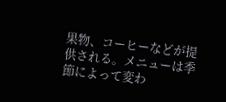果物、コーヒーなどが提供される。メニューは季節によって変わ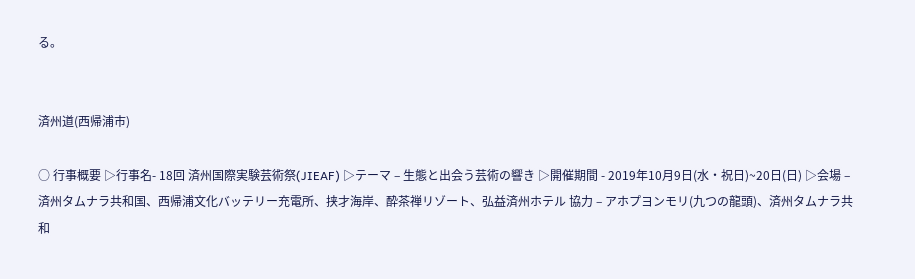る。


済州道(西帰浦市)

○ 行事概要 ▷行事名- 18回 済州国際実験芸術祭(JIEAF) ▷テーマ – 生態と出会う芸術の響き ▷開催期間 - 2019年10月9日(水・祝日)~20日(日) ▷会場 – 済州タムナラ共和国、西帰浦文化バッテリー充電所、挟才海岸、酔茶禅リゾート、弘益済州ホテル 協力 – アホプヨンモリ(九つの龍頭)、済州タムナラ共和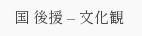国 後援 – 文化観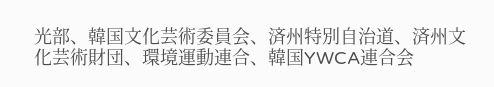光部、韓国文化芸術委員会、済州特別自治道、済州文化芸術財団、環境運動連合、韓国YWCA連合会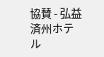協賛 - 弘益済州ホテル